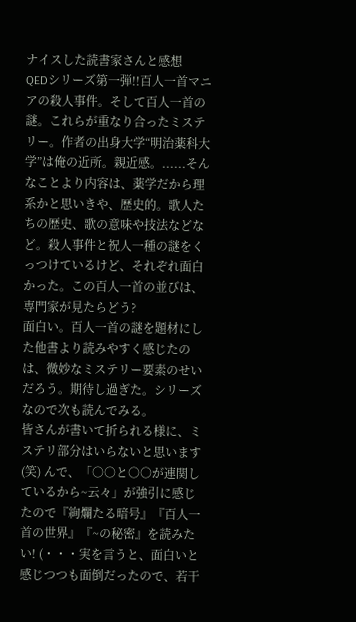ナイスした読書家さんと感想
QEDシリーズ第一弾!!百人一首マニアの殺人事件。そして百人一首の謎。これらが重なり合ったミステリー。作者の出身大学“明治薬科大学”は俺の近所。親近感。......そんなことより内容は、薬学だから理系かと思いきや、歴史的。歌人たちの歴史、歌の意味や技法などなど。殺人事件と祝人一種の謎をくっつけているけど、それぞれ面白かった。この百人一首の並びは、専門家が見たらどう?
面白い。百人一首の謎を題材にした他書より読みやすく感じたのは、微妙なミステリー要素のせいだろう。期待し過ぎた。シリーズなので次も読んでみる。
皆さんが書いて折られる様に、ミステリ部分はいらないと思います(笑) んで、「○○と○○が連関しているから~云々」が強引に感じたので『絢爛たる暗号』『百人一首の世界』『~の秘密』を読みたい! (・・・実を言うと、面白いと感じつつも面倒だったので、若干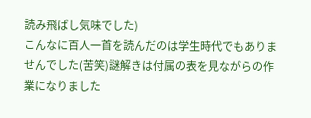読み飛ばし気味でした)
こんなに百人一首を読んだのは学生時代でもありませんでした(苦笑)謎解きは付属の表を見ながらの作業になりました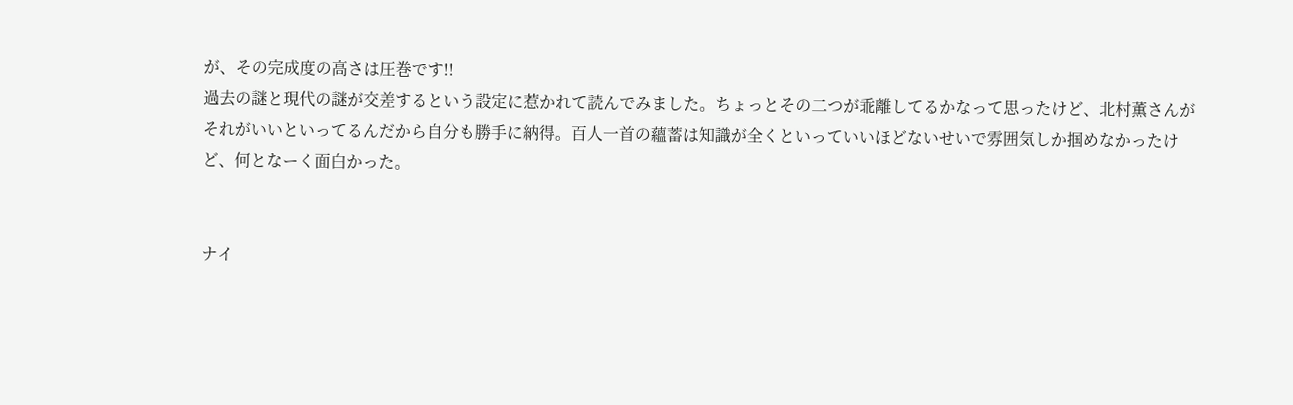が、その完成度の高さは圧巻です!!
過去の謎と現代の謎が交差するという設定に惹かれて読んでみました。ちょっとその二つが乖離してるかなって思ったけど、北村薫さんがそれがいいといってるんだから自分も勝手に納得。百人一首の蘊蓄は知識が全くといっていいほどないせいで雰囲気しか掴めなかったけど、何となーく面白かった。


ナイ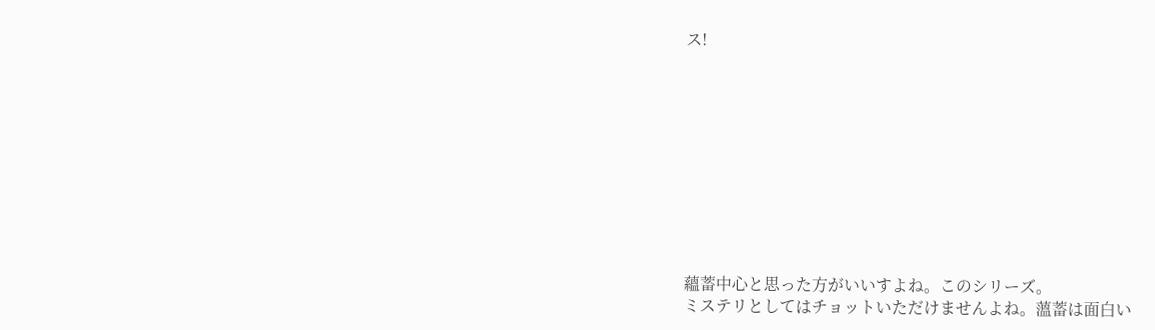ス!










蘊蓄中心と思った方がいいすよね。このシリーズ。
ミステリとしてはチョットいただけませんよね。薀蓄は面白い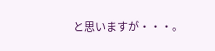と思いますが・・・。